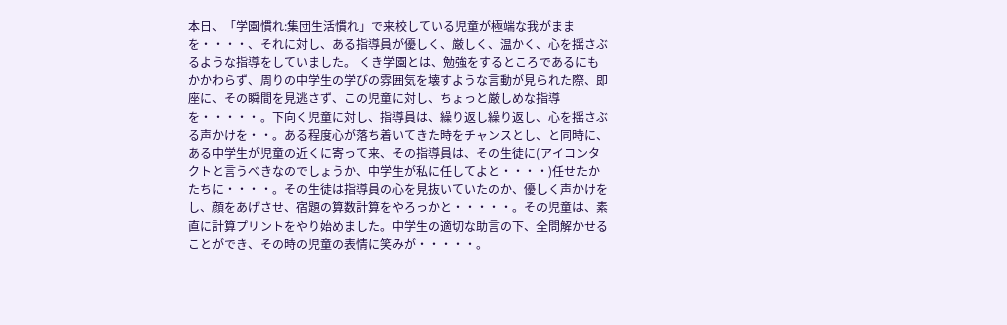本日、「学園慣れ:集団生活慣れ」で来校している児童が極端な我がままを・・・・、それに対し、ある指導員が優しく、厳しく、温かく、心を揺さぶるような指導をしていました。 くき学園とは、勉強をするところであるにもかかわらず、周りの中学生の学びの雰囲気を壊すような言動が見られた際、即座に、その瞬間を見逃さず、この児童に対し、ちょっと厳しめな指導を・・・・・。下向く児童に対し、指導員は、繰り返し繰り返し、心を揺さぶる声かけを・・。ある程度心が落ち着いてきた時をチャンスとし、と同時に、ある中学生が児童の近くに寄って来、その指導員は、その生徒に(アイコンタクトと言うべきなのでしょうか、中学生が私に任してよと・・・・)任せたかたちに・・・・。その生徒は指導員の心を見抜いていたのか、優しく声かけをし、顔をあげさせ、宿題の算数計算をやろっかと・・・・・。その児童は、素直に計算プリントをやり始めました。中学生の適切な助言の下、全問解かせることができ、その時の児童の表情に笑みが・・・・・。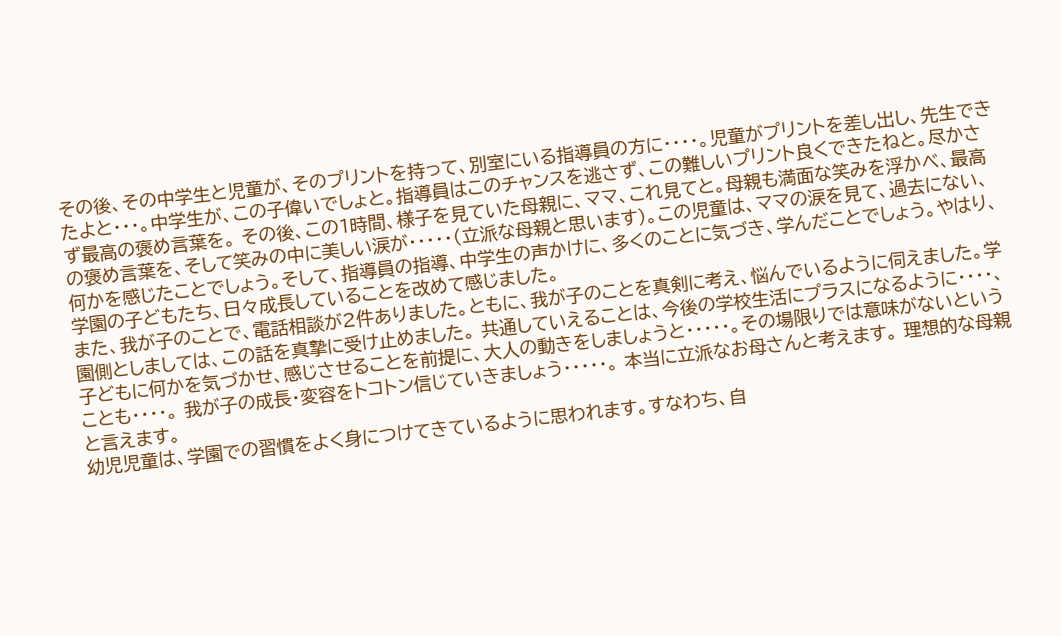その後、その中学生と児童が、そのプリントを持って、別室にいる指導員の方に・・・・。児童がプリントを差し出し、先生できたよと・・・。中学生が、この子偉いでしょと。指導員はこのチャンスを逃さず、この難しいプリント良くできたねと。尽かさず最高の褒め言葉を。 その後、この1時間、様子を見ていた母親に、ママ、これ見てと。母親も満面な笑みを浮かべ、最高の褒め言葉を、そして笑みの中に美しい涙が・・・・・(立派な母親と思います)。この児童は、ママの涙を見て、過去にない、何かを感じたことでしょう。そして、指導員の指導、中学生の声かけに、多くのことに気づき、学んだことでしょう。やはり、学園の子どもたち、日々成長していることを改めて感じました。
また、我が子のことで、電話相談が2件ありました。ともに、我が子のことを真剣に考え、悩んでいるように伺えました。学園側としましては、この話を真摯に受け止めました。 共通していえることは、今後の学校生活にプラスになるように・・・・、子どもに何かを気づかせ、感じさせることを前提に、大人の動きをしましょうと・・・・・。その場限りでは意味がないということも・・・・。 我が子の成長・変容をトコトン信じていきましょう・・・・・。 本当に立派なお母さんと考えます。 理想的な母親と言えます。
幼児児童は、学園での習慣をよく身につけてきているように思われます。すなわち、自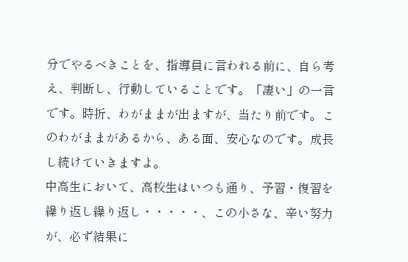分でやるべきことを、指導員に言われる前に、自ら考え、判断し、行動していることです。「凄い」の一言です。時折、わがままが出ますが、当たり前です。このわがままがあるから、ある面、安心なのです。成長し続けていきますよ。
中高生において、高校生はいつも通り、予習・復習を繰り返し繰り返し・・・・・、この小さな、辛い努力が、必ず結果に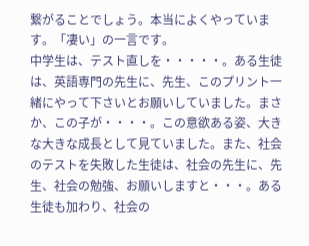繋がることでしょう。本当によくやっています。「凄い」の一言です。
中学生は、テスト直しを・・・・・。ある生徒は、英語専門の先生に、先生、このプリント一緒にやって下さいとお願いしていました。まさか、この子が・・・・。この意欲ある姿、大きな大きな成長として見ていました。また、社会のテストを失敗した生徒は、社会の先生に、先生、社会の勉強、お願いしますと・・・。ある生徒も加わり、社会の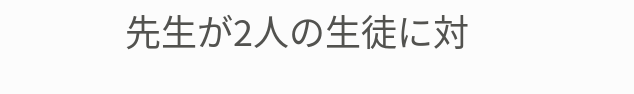先生が2人の生徒に対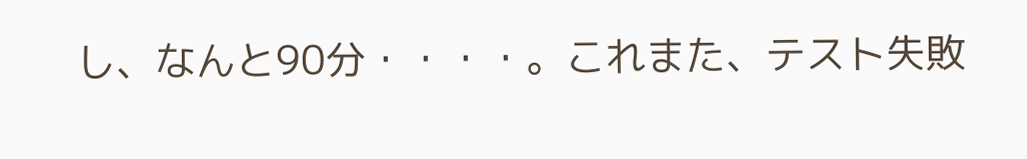し、なんと90分・・・・。これまた、テスト失敗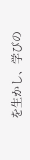を生かし、学びの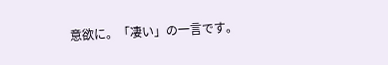意欲に。「凄い」の一言です。